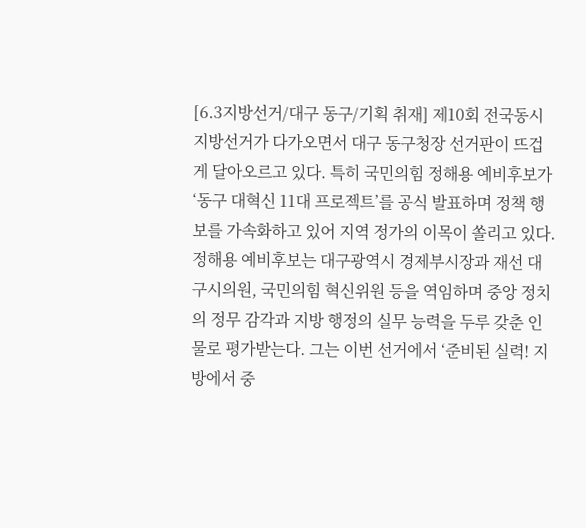[6.3지방선거/대구 동구/기획 취재] 제10회 전국동시지방선거가 다가오면서 대구 동구청장 선거판이 뜨겁게 달아오르고 있다. 특히 국민의힘 정해용 예비후보가 ‘동구 대혁신 11대 프로젝트’를 공식 발표하며 정책 행보를 가속화하고 있어 지역 정가의 이목이 쏠리고 있다.
정해용 예비후보는 대구광역시 경제부시장과 재선 대구시의원, 국민의힘 혁신위원 등을 역임하며 중앙 정치의 정무 감각과 지방 행정의 실무 능력을 두루 갖춘 인물로 평가받는다. 그는 이번 선거에서 ‘준비된 실력! 지방에서 중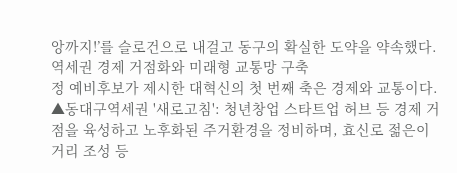앙까지!’를 슬로건으로 내걸고 동구의 확실한 도약을 약속했다.
역세권 경제 거점화와 미래형 교통망 구축
정 예비후보가 제시한 대혁신의 첫 번째 축은 경제와 교통이다.
▲동대구역세권 '새로고침': 청년창업 스타트업 허브 등 경제 거점을 육성하고 노후화된 주거환경을 정비하며, 효신로 젊은이 거리 조성 등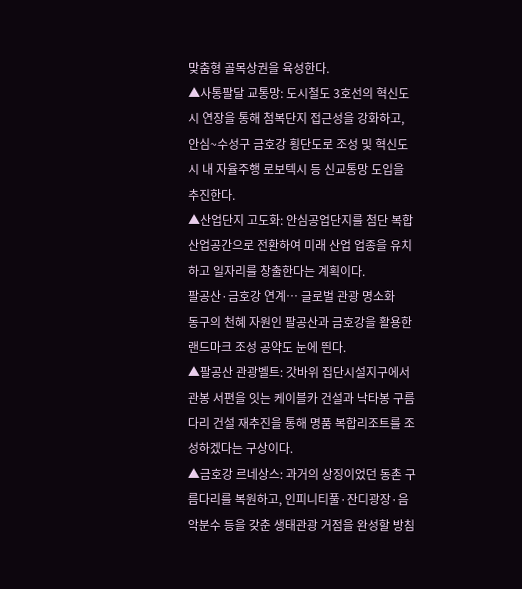맞춤형 골목상권을 육성한다.
▲사통팔달 교통망: 도시철도 3호선의 혁신도시 연장을 통해 첨복단지 접근성을 강화하고, 안심~수성구 금호강 횡단도로 조성 및 혁신도시 내 자율주행 로보텍시 등 신교통망 도입을 추진한다.
▲산업단지 고도화: 안심공업단지를 첨단 복합 산업공간으로 전환하여 미래 산업 업종을 유치하고 일자리를 창출한다는 계획이다.
팔공산·금호강 연계… 글로벌 관광 명소화
동구의 천혜 자원인 팔공산과 금호강을 활용한 랜드마크 조성 공약도 눈에 띈다.
▲팔공산 관광벨트: 갓바위 집단시설지구에서 관봉 서편을 잇는 케이블카 건설과 낙타봉 구름다리 건설 재추진을 통해 명품 복합리조트를 조성하겠다는 구상이다.
▲금호강 르네상스: 과거의 상징이었던 동촌 구름다리를 복원하고, 인피니티풀·잔디광장·음악분수 등을 갖춘 생태관광 거점을 완성할 방침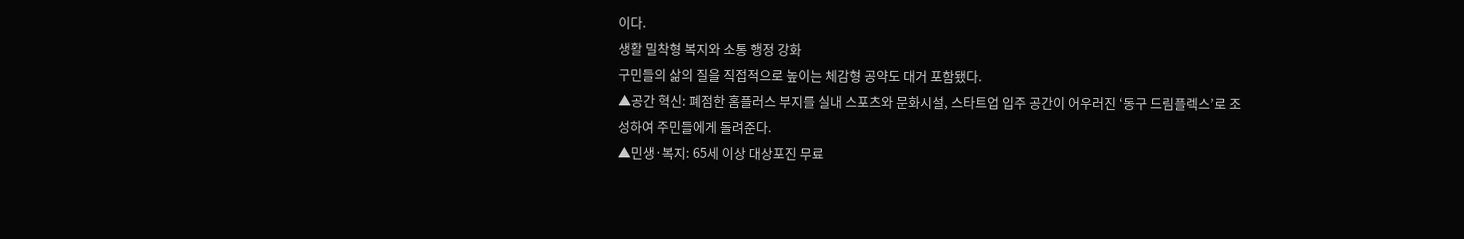이다.
생활 밀착형 복지와 소통 행정 강화
구민들의 삶의 질을 직접적으로 높이는 체감형 공약도 대거 포함됐다.
▲공간 혁신: 폐점한 홈플러스 부지를 실내 스포츠와 문화시설, 스타트업 입주 공간이 어우러진 ‘동구 드림플렉스’로 조성하여 주민들에게 돌려준다.
▲민생·복지: 65세 이상 대상포진 무료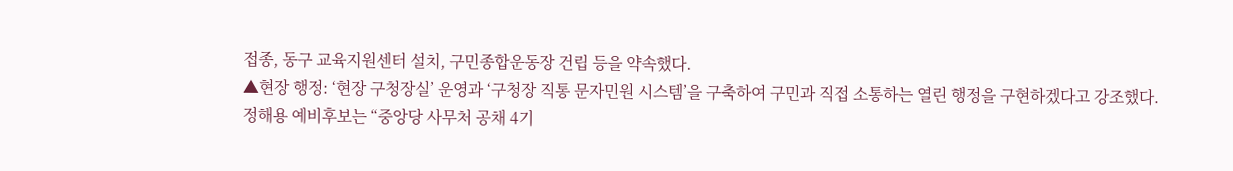접종, 동구 교육지원센터 설치, 구민종합운동장 건립 등을 약속했다.
▲현장 행정: ‘현장 구청장실’ 운영과 ‘구청장 직통 문자민원 시스템’을 구축하여 구민과 직접 소통하는 열린 행정을 구현하겠다고 강조했다.
정해용 예비후보는 “중앙당 사무처 공채 4기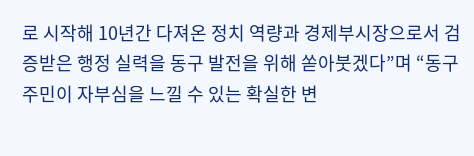로 시작해 10년간 다져온 정치 역량과 경제부시장으로서 검증받은 행정 실력을 동구 발전을 위해 쏟아붓겠다”며 “동구 주민이 자부심을 느낄 수 있는 확실한 변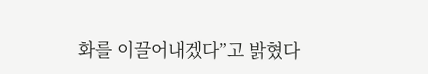화를 이끌어내겠다”고 밝혔다